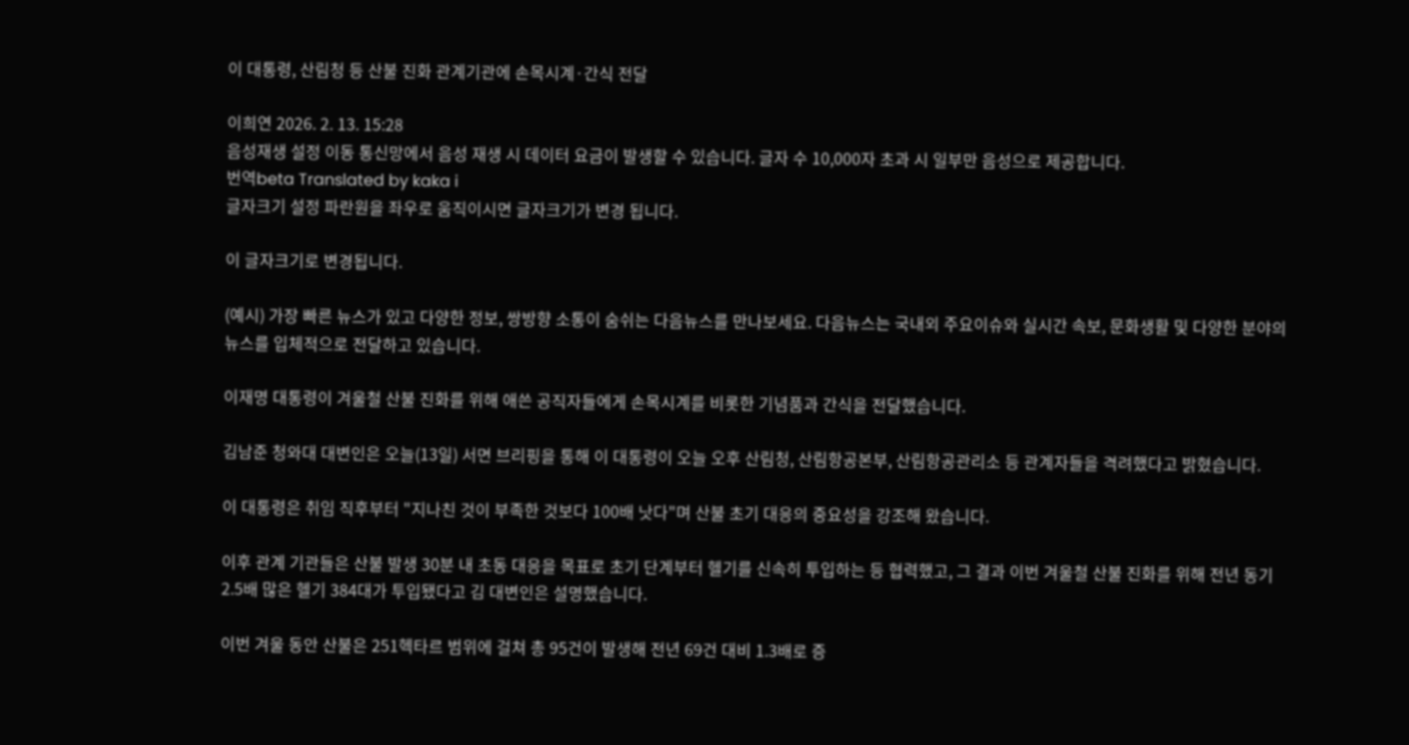이 대통령, 산림청 등 산불 진화 관계기관에 손목시계·간식 전달

이희연 2026. 2. 13. 15:28
음성재생 설정 이동 통신망에서 음성 재생 시 데이터 요금이 발생할 수 있습니다. 글자 수 10,000자 초과 시 일부만 음성으로 제공합니다.
번역beta Translated by kaka i
글자크기 설정 파란원을 좌우로 움직이시면 글자크기가 변경 됩니다.

이 글자크기로 변경됩니다.

(예시) 가장 빠른 뉴스가 있고 다양한 정보, 쌍방향 소통이 숨쉬는 다음뉴스를 만나보세요. 다음뉴스는 국내외 주요이슈와 실시간 속보, 문화생활 및 다양한 분야의 뉴스를 입체적으로 전달하고 있습니다.

이재명 대통령이 겨울철 산불 진화를 위해 애쓴 공직자들에게 손목시계를 비롯한 기념품과 간식을 전달했습니다.

김남준 청와대 대변인은 오늘(13일) 서면 브리핑을 통해 이 대통령이 오늘 오후 산림청, 산림항공본부, 산림항공관리소 등 관계자들을 격려했다고 밝혔습니다.

이 대통령은 취임 직후부터 "지나친 것이 부족한 것보다 100배 낫다"며 산불 초기 대응의 중요성을 강조해 왔습니다.

이후 관계 기관들은 산불 발생 30분 내 초동 대응을 목표로 초기 단계부터 헬기를 신속히 투입하는 등 협력했고, 그 결과 이번 겨울철 산불 진화를 위해 전년 동기 2.5배 많은 헬기 384대가 투입됐다고 김 대변인은 설명했습니다.

이번 겨울 동안 산불은 251헥타르 범위에 걸쳐 총 95건이 발생해 전년 69건 대비 1.3배로 증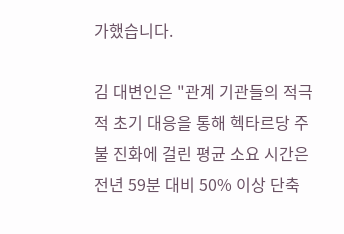가했습니다.

김 대변인은 "관계 기관들의 적극적 초기 대응을 통해 헥타르당 주불 진화에 걸린 평균 소요 시간은 전년 59분 대비 50% 이상 단축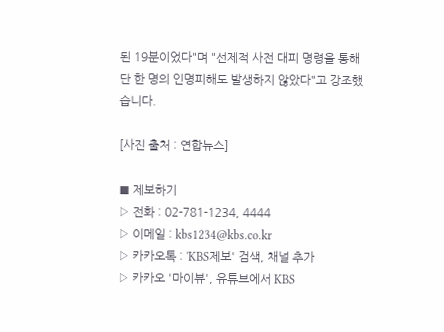된 19분이었다"며 "선제적 사전 대피 명령을 통해 단 한 명의 인명피해도 발생하지 않았다"고 강조했습니다.

[사진 출처 : 연합뉴스]

■ 제보하기
▷ 전화 : 02-781-1234, 4444
▷ 이메일 : kbs1234@kbs.co.kr
▷ 카카오톡 : 'KBS제보' 검색, 채널 추가
▷ 카카오 '마이뷰', 유튜브에서 KBS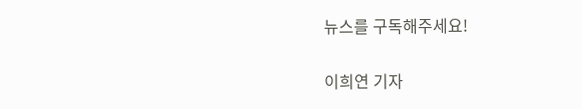뉴스를 구독해주세요!

이희연 기자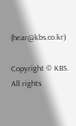(hear@kbs.co.kr)

Copyright © KBS. All rights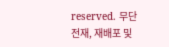reserved. 무단 전재, 재배포 및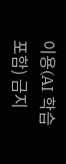이용(AI 학습 포함) 금지